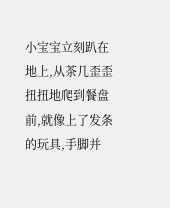小宝宝立刻趴在地上,从茶几歪歪扭扭地爬到餐盘前,就像上了发条的玩具,手脚并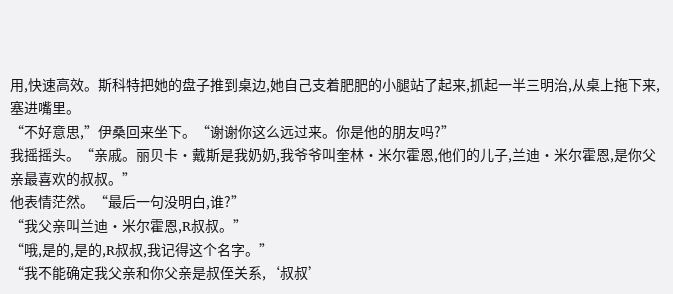用,快速高效。斯科特把她的盘子推到桌边,她自己支着肥肥的小腿站了起来,抓起一半三明治,从桌上拖下来,塞进嘴里。
“不好意思,”伊桑回来坐下。“谢谢你这么远过来。你是他的朋友吗?”
我摇摇头。“亲戚。丽贝卡·戴斯是我奶奶,我爷爷叫奎林·米尔霍恩,他们的儿子,兰迪·米尔霍恩,是你父亲最喜欢的叔叔。”
他表情茫然。“最后一句没明白,谁?”
“我父亲叫兰迪·米尔霍恩,R叔叔。”
“哦,是的,是的,R叔叔,我记得这个名字。”
“我不能确定我父亲和你父亲是叔侄关系,‘叔叔’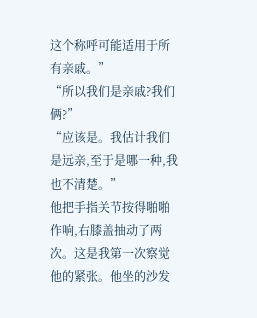这个称呼可能适用于所有亲戚。”
“所以我们是亲戚?我们俩?”
“应该是。我估计我们是远亲,至于是哪一种,我也不清楚。”
他把手指关节按得啪啪作响,右膝盖抽动了两次。这是我第一次察觉他的紧张。他坐的沙发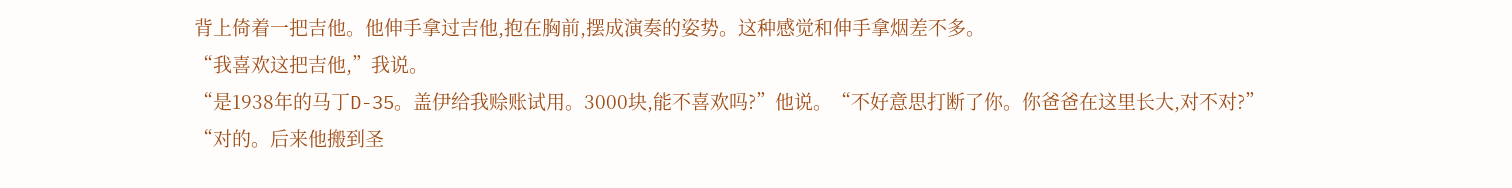背上倚着一把吉他。他伸手拿过吉他,抱在胸前,摆成演奏的姿势。这种感觉和伸手拿烟差不多。
“我喜欢这把吉他,”我说。
“是1938年的马丁D-35。盖伊给我赊账试用。3000块,能不喜欢吗?”他说。“不好意思打断了你。你爸爸在这里长大,对不对?”
“对的。后来他搬到圣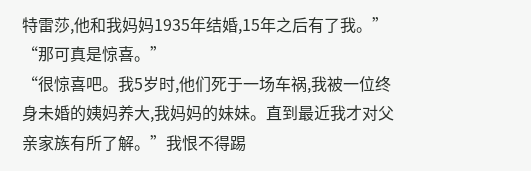特雷莎,他和我妈妈1935年结婚,15年之后有了我。”
“那可真是惊喜。”
“很惊喜吧。我5岁时,他们死于一场车祸,我被一位终身未婚的姨妈养大,我妈妈的妹妹。直到最近我才对父亲家族有所了解。”我恨不得踢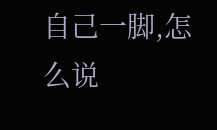自己一脚,怎么说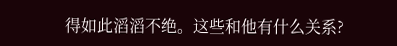得如此滔滔不绝。这些和他有什么关系?